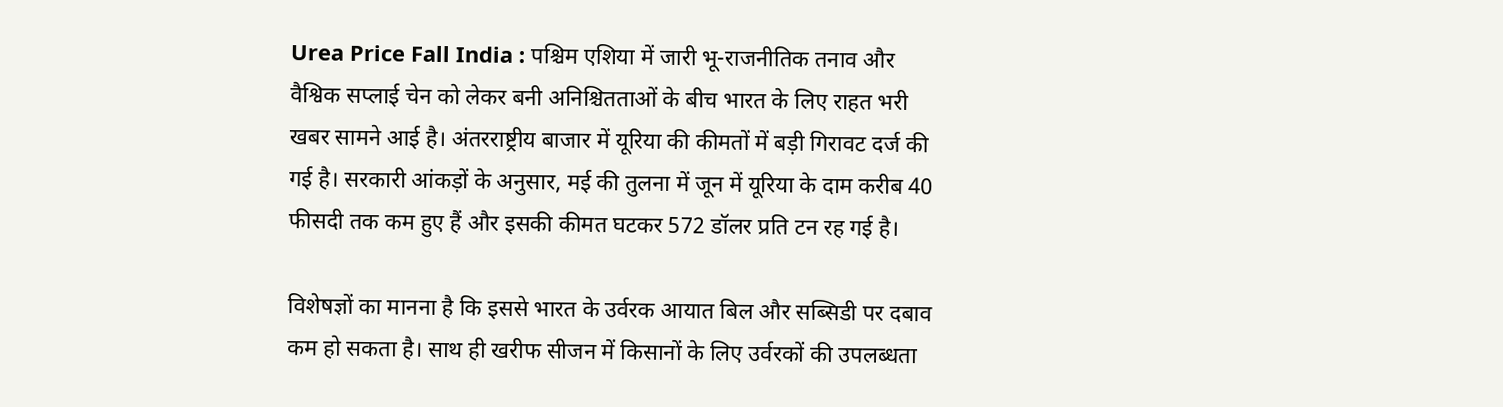Urea Price Fall India : पश्चिम एशिया में जारी भू-राजनीतिक तनाव और वैश्विक सप्लाई चेन को लेकर बनी अनिश्चितताओं के बीच भारत के लिए राहत भरी खबर सामने आई है। अंतरराष्ट्रीय बाजार में यूरिया की कीमतों में बड़ी गिरावट दर्ज की गई है। सरकारी आंकड़ों के अनुसार, मई की तुलना में जून में यूरिया के दाम करीब 40 फीसदी तक कम हुए हैं और इसकी कीमत घटकर 572 डॉलर प्रति टन रह गई है।

विशेषज्ञों का मानना है कि इससे भारत के उर्वरक आयात बिल और सब्सिडी पर दबाव कम हो सकता है। साथ ही खरीफ सीजन में किसानों के लिए उर्वरकों की उपलब्धता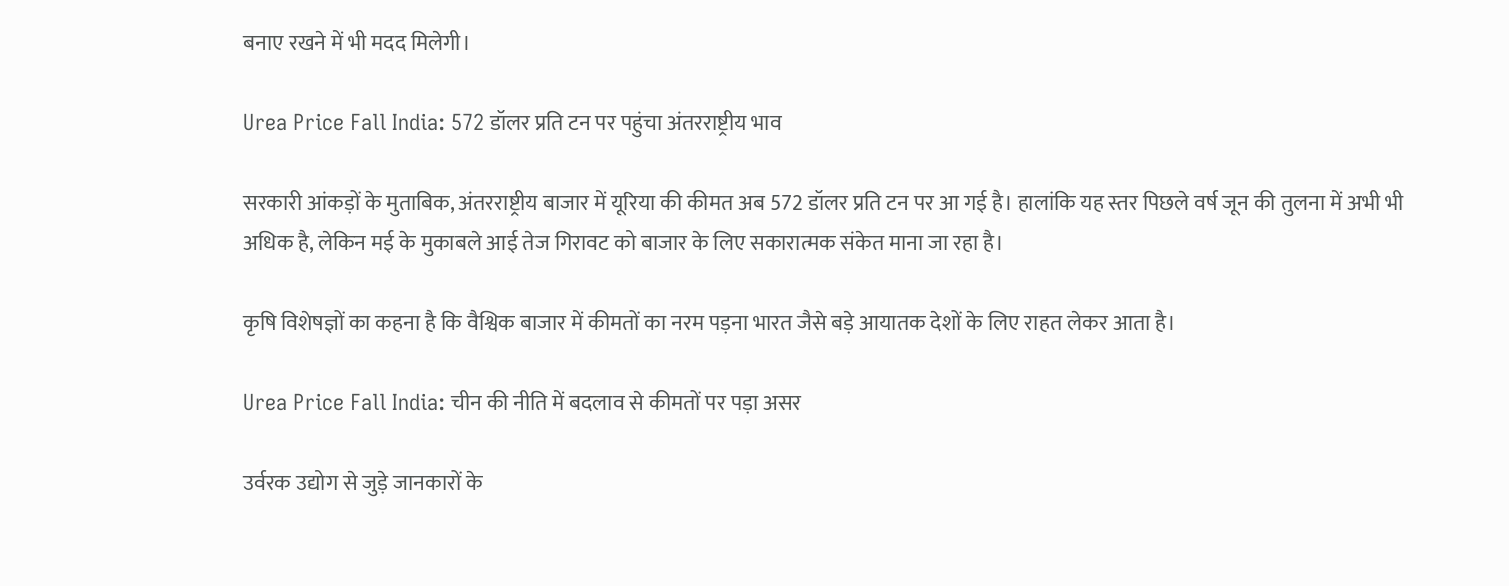बनाए रखने में भी मदद मिलेगी।

Urea Price Fall India: 572 डॉलर प्रति टन पर पहुंचा अंतरराष्ट्रीय भाव

सरकारी आंकड़ों के मुताबिक, अंतरराष्ट्रीय बाजार में यूरिया की कीमत अब 572 डॉलर प्रति टन पर आ गई है। हालांकि यह स्तर पिछले वर्ष जून की तुलना में अभी भी अधिक है, लेकिन मई के मुकाबले आई तेज गिरावट को बाजार के लिए सकारात्मक संकेत माना जा रहा है।

कृषि विशेषज्ञों का कहना है कि वैश्विक बाजार में कीमतों का नरम पड़ना भारत जैसे बड़े आयातक देशों के लिए राहत लेकर आता है।

Urea Price Fall India: चीन की नीति में बदलाव से कीमतों पर पड़ा असर

उर्वरक उद्योग से जुड़े जानकारों के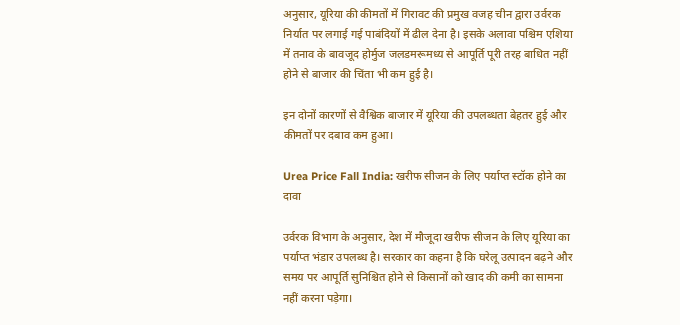अनुसार, यूरिया की कीमतों में गिरावट की प्रमुख वजह चीन द्वारा उर्वरक निर्यात पर लगाई गई पाबंदियों में ढील देना है। इसके अलावा पश्चिम एशिया में तनाव के बावजूद होर्मुज जलडमरूमध्य से आपूर्ति पूरी तरह बाधित नहीं होने से बाजार की चिंता भी कम हुई है।

इन दोनों कारणों से वैश्विक बाजार में यूरिया की उपलब्धता बेहतर हुई और कीमतों पर दबाव कम हुआ।

Urea Price Fall India: खरीफ सीजन के लिए पर्याप्त स्टॉक होने का दावा

उर्वरक विभाग के अनुसार, देश में मौजूदा खरीफ सीजन के लिए यूरिया का पर्याप्त भंडार उपलब्ध है। सरकार का कहना है कि घरेलू उत्पादन बढ़ने और समय पर आपूर्ति सुनिश्चित होने से किसानों को खाद की कमी का सामना नहीं करना पड़ेगा।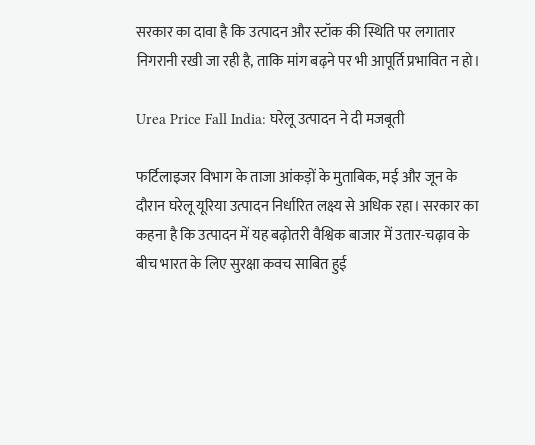सरकार का दावा है कि उत्पादन और स्टॉक की स्थिति पर लगातार निगरानी रखी जा रही है, ताकि मांग बढ़ने पर भी आपूर्ति प्रभावित न हो।

Urea Price Fall India: घरेलू उत्पादन ने दी मजबूती

फर्टिलाइजर विभाग के ताजा आंकड़ों के मुताबिक, मई और जून के दौरान घरेलू यूरिया उत्पादन निर्धारित लक्ष्य से अधिक रहा। सरकार का कहना है कि उत्पादन में यह बढ़ोतरी वैश्विक बाजार में उतार-चढ़ाव के बीच भारत के लिए सुरक्षा कवच साबित हुई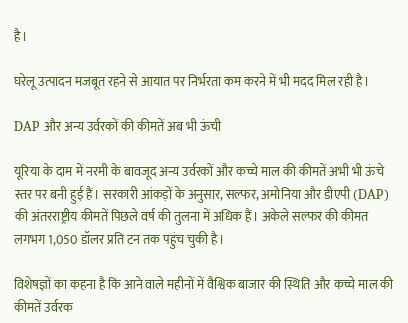है।

घरेलू उत्पादन मजबूत रहने से आयात पर निर्भरता कम करने में भी मदद मिल रही है।

DAP और अन्य उर्वरकों की कीमतें अब भी ऊंची

यूरिया के दाम में नरमी के बावजूद अन्य उर्वरकों और कच्चे माल की कीमतें अभी भी ऊंचे स्तर पर बनी हुई हैं। सरकारी आंकड़ों के अनुसार, सल्फर, अमोनिया और डीएपी (DAP) की अंतरराष्ट्रीय कीमतें पिछले वर्ष की तुलना में अधिक हैं। अकेले सल्फर की कीमत लगभग 1,050 डॉलर प्रति टन तक पहुंच चुकी है।

विशेषज्ञों का कहना है कि आने वाले महीनों में वैश्विक बाजार की स्थिति और कच्चे माल की कीमतें उर्वरक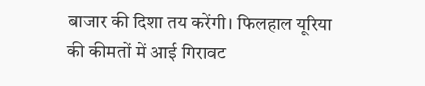बाजार की दिशा तय करेंगी। फिलहाल यूरिया की कीमतों में आई गिरावट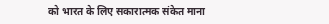को भारत के लिए सकारात्मक संकेत माना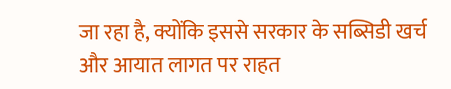जा रहा है, क्योंकि इससे सरकार के सब्सिडी खर्च और आयात लागत पर राहत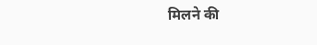मिलने की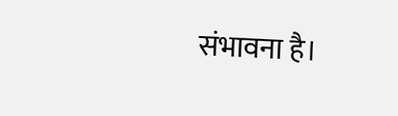संभावना है।